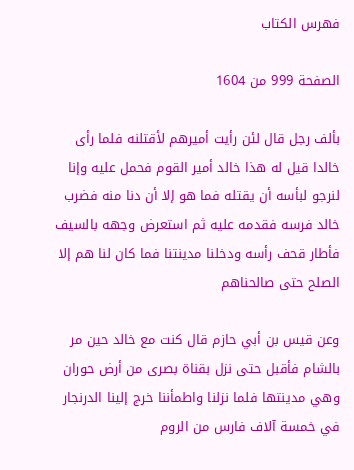فهرس الكتاب

الصفحة 999 من 1604

بألف رجل قال لئن رأيت أميرهم لأقتلنه فلما رأى خالدا قيل له هذا خالد أمير القوم فحمل عليه وإنا لنرجو لبأسه أن يقتله فما هو إلا أن دنا منه فضرب خالد فرسه فقدمه عليه ثم استعرض وجهه بالسيف فأطار قحف رأسه ودخلنا مدينتنا فما كان لنا هم إلا الصلح حتى صالحناهم

وعن قيس بن أبي حازم قال كنت مع خالد حين مر بالشام فأقبل حتى نزل بقناة بصرى من أرض حوران وهي مدينتها فلما نزلنا واطمأننا خرج إلينا الدرنجار في خمسة آلاف فارس من الروم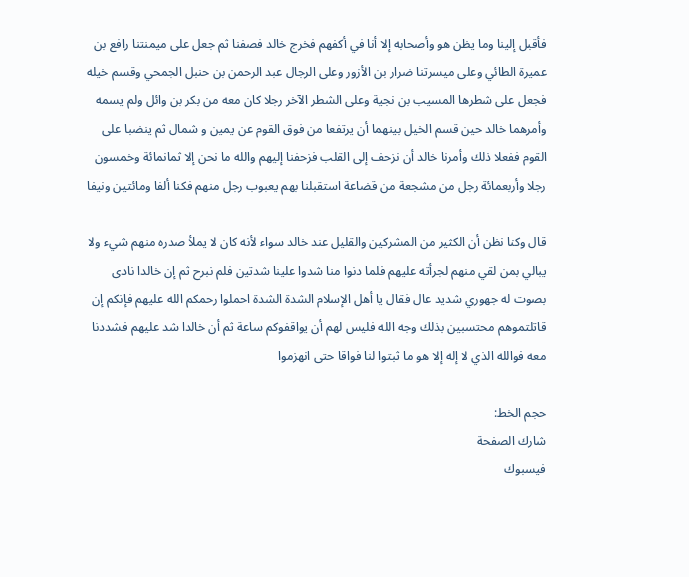فأقبل إلينا وما يظن هو وأصحابه إلا أنا في أكفهم فخرج خالد فصفنا ثم جعل على ميمنتنا رافع بن عميرة الطائي وعلى ميسرتنا ضرار بن الأزور وعلى الرجال عبد الرحمن بن حنبل الجمحي وقسم خيله فجعل على شطرها المسيب بن نجية وعلى الشطر الآخر رجلا كان معه من بكر بن وائل ولم يسمه وأمرهما خالد حين قسم الخيل بينهما أن يرتفعا من فوق القوم عن يمين و شمال ثم ينضبا على القوم ففعلا ذلك وأمرنا خالد أن نزحف إلى القلب فزحفنا إليهم والله ما نحن إلا ثمانمائة وخمسون رجلا وأربعمائة رجل من مشجعة من قضاعة استقبلنا بهم يعبوب رجل منهم فكنا ألفا ومائتين ونيفا

قال وكنا نظن أن الكثير من المشركين والقليل عند خالد سواء لأنه كان لا يملأ صدره منهم شيء ولا يبالي بمن لقي منهم لجرأته عليهم فلما دنوا منا شدوا علينا شدتين فلم نبرح ثم إن خالدا نادى بصوت له جهوري شديد عال فقال يا أهل الإسلام الشدة الشدة احملوا رحمكم الله عليهم فإنكم إن قاتلتموهم محتسبين بذلك وجه الله فليس لهم أن يواقفوكم ساعة ثم أن خالدا شد عليهم فشددنا معه فوالله الذي لا إله إلا هو ما ثبتوا لنا فواقا حتى انهزموا

حجم الخط:
شارك الصفحة
فيسبوك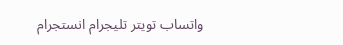واتساب تويتر تليجرام انستجرام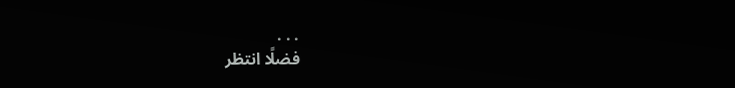. . .
فضلًا انتظر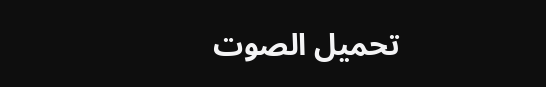تحميل الصوت